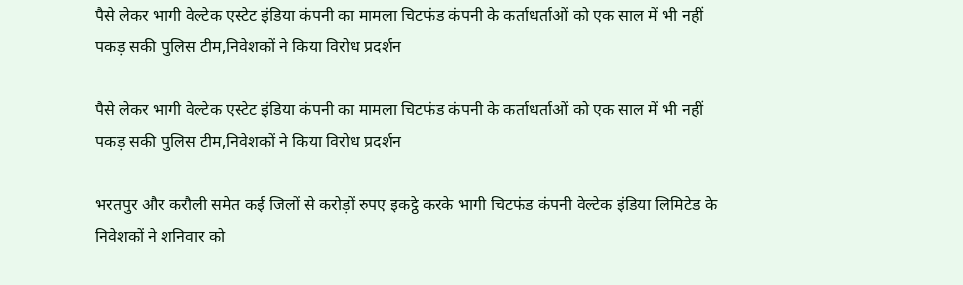पैसे लेकर भागी वेल्टेक एस्टेट इंडिया कंपनी का मामला चिटफंड कंपनी के कर्ताधर्ताओं को एक साल में भी नहीं पकड़ सकी पुलिस टीम,निवेशकों ने किया विरोध प्रदर्शन

पैसे लेकर भागी वेल्टेक एस्टेट इंडिया कंपनी का मामला चिटफंड कंपनी के कर्ताधर्ताओं को एक साल में भी नहीं पकड़ सकी पुलिस टीम,निवेशकों ने किया विरोध प्रदर्शन

भरतपुर और करौली समेत कई जिलों से करोड़ों रुपए इकट्ठे करके भागी चिटफंड कंपनी वेल्टेक इंडिया लिमिटेड के निवेशकों ने शनिवार को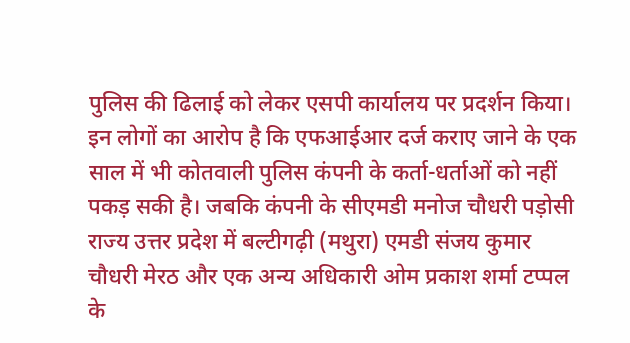पुलिस की ढिलाई को लेकर एसपी कार्यालय पर प्रदर्शन किया। इन लोगों का आरोप है कि एफआईआर दर्ज कराए जाने के एक साल में भी कोतवाली पुलिस कंपनी के कर्ता-धर्ताओं को नहीं पकड़ सकी है। जबकि कंपनी के सीएमडी मनोज चौधरी पड़ोसी राज्य उत्तर प्रदेश में बल्टीगढ़ी (मथुरा) एमडी संजय कुमार चौधरी मेरठ और एक अन्य अधिकारी ओम प्रकाश शर्मा टप्पल के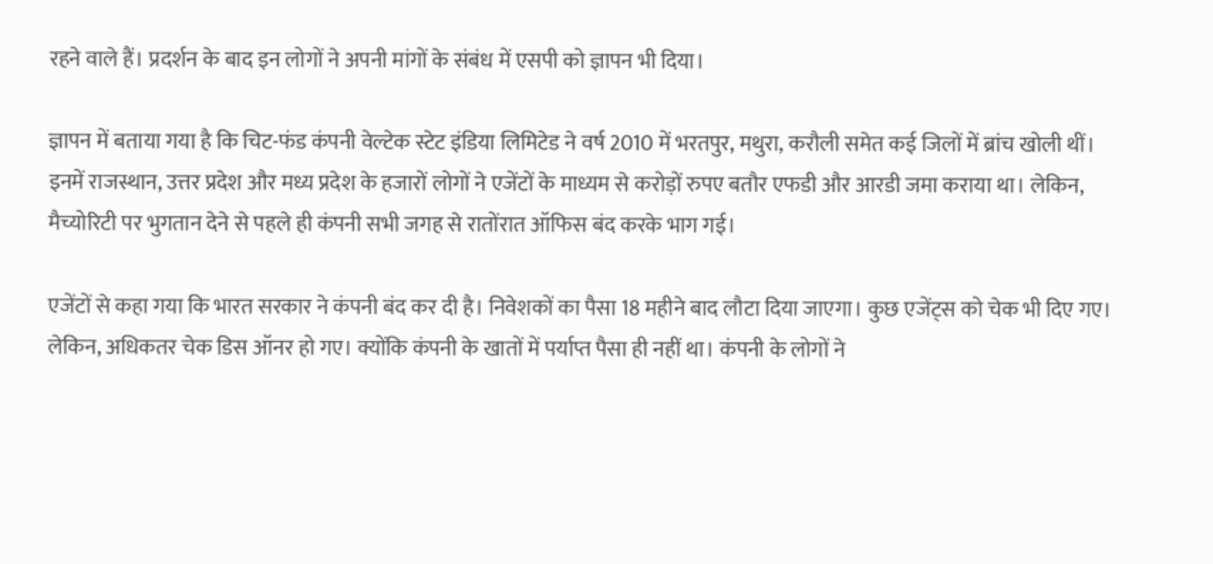रहने वाले हैं। प्रदर्शन के बाद इन लोगों ने अपनी मांगों के संबंध में एसपी को ज्ञापन भी दिया।

ज्ञापन में बताया गया है कि चिट-फंड कंपनी वेल्टेक स्टेट इंडिया लिमिटेड ने वर्ष 2010 में भरतपुर, मथुरा, करौली समेत कई जिलों में ब्रांच खोली थीं। इनमें राजस्थान, उत्तर प्रदेश और मध्य प्रदेश के हजारों लोगों ने एजेंटों के माध्यम से करोड़ों रुपए बतौर एफडी और आरडी जमा कराया था। लेकिन, मैच्योरिटी पर भुगतान देने से पहले ही कंपनी सभी जगह से रातोंरात ऑफिस बंद करके भाग गई।

एजेंटों से कहा गया कि भारत सरकार ने कंपनी बंद कर दी है। निवेशकों का पैसा 18 महीने बाद लौटा दिया जाएगा। कुछ एजेंट्स को चेक भी दिए गए। लेकिन, अधिकतर चेक डिस ऑनर हो गए। क्योंकि कंपनी के खातों में पर्याप्त पैसा ही नहीं था। कंपनी के लोगों ने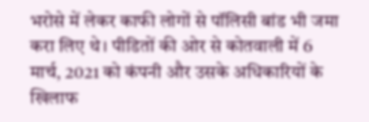भरोसे में लेकर काफी लोगों से पॉलिसी बांड भी जमा करा लिए थे। पीडितों की ओर से कोतवाली में 6 मार्च, 2021 को कंपनी और उसके अधिकारियों के खिलाफ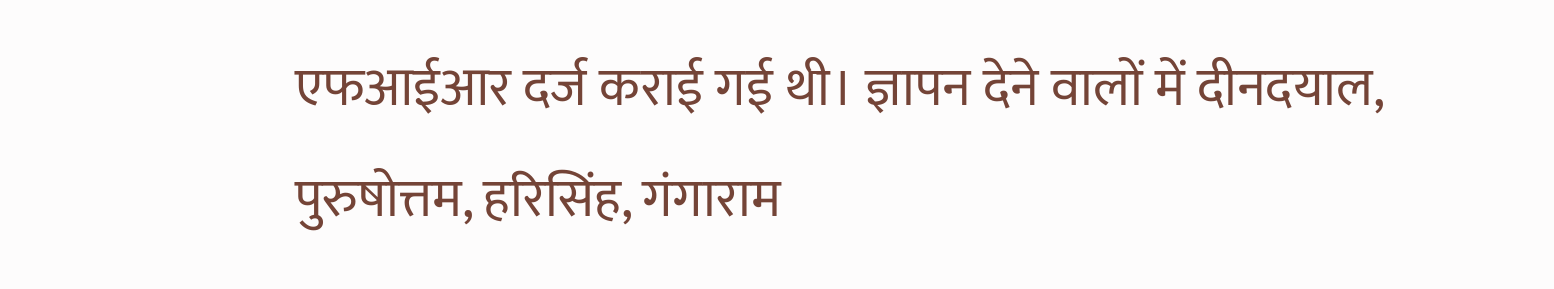एफआईआर दर्ज कराई गई थी। ज्ञापन देने वालों में दीनदयाल, पुरुषोत्तम, हरिसिंह, गंगाराम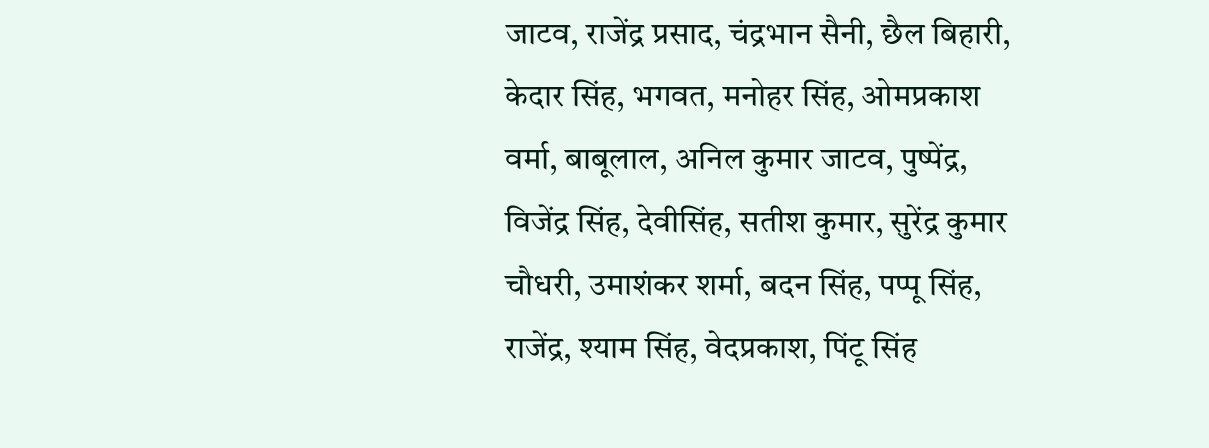जाटव, राजेंद्र प्रसाद, चंद्रभान सैनी, छैल बिहारी, केदार सिंह, भगवत, मनोहर सिंह, ओमप्रकाश वर्मा, बाबूलाल, अनिल कुमार जाटव, पुष्पेंद्र, विजेंद्र सिंह, देवीसिंह, सतीश कुमार, सुरेंद्र कुमार चौधरी, उमाशंकर शर्मा, बदन सिंह, पप्पू सिंह, राजेंद्र, श्याम सिंह, वेदप्रकाश, पिंटू सिंह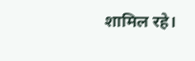शामिल रहे।